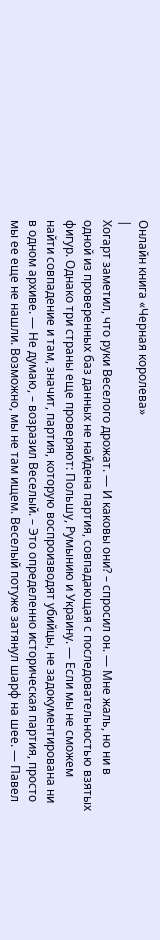Онлайн книга «Черная королева»
|
Хогарт заметил, что руки Веселого дрожат. — И каковы они? – спросил он. — Мне жаль, но ни в одной из проверенных баз данных не найдена партия, совпадающая с последовательностью взятых фигур. Однако три страны еще проверяют: Польшу, Румынию и Украину. — Если мы не сможем найти совпадение и там, значит, партия, которую воспроизводят убийцы, не задокументирована ни в одном архиве. — Не думаю, – возразил Веселый. – Это определенно историческая партия, просто мы ее еще не нашли. Возможно, мы не там ищем. Веселый потуже затянул шарф на шее. — Павел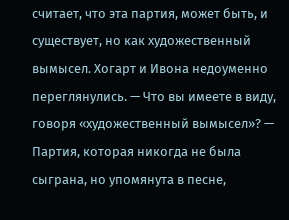считает, что эта партия, может быть, и существует, но как художественный вымысел. Хогарт и Ивона недоуменно переглянулись. — Что вы имеете в виду, говоря «художественный вымысел»? — Партия, которая никогда не была сыграна, но упомянута в песне,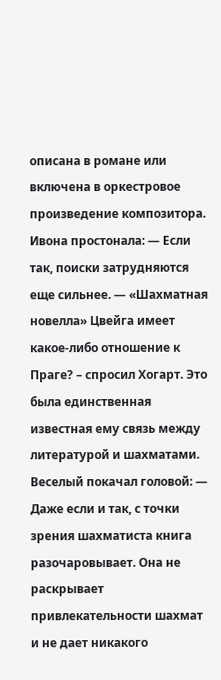описана в романе или включена в оркестровое произведение композитора. Ивона простонала: — Если так, поиски затрудняются еще сильнее. — «Шахматная новелла» Цвейга имеет какое-либо отношение к Праге? – спросил Хогарт. Это была единственная известная ему связь между литературой и шахматами. Веселый покачал головой: — Даже если и так, с точки зрения шахматиста книга разочаровывает. Она не раскрывает привлекательности шахмат и не дает никакого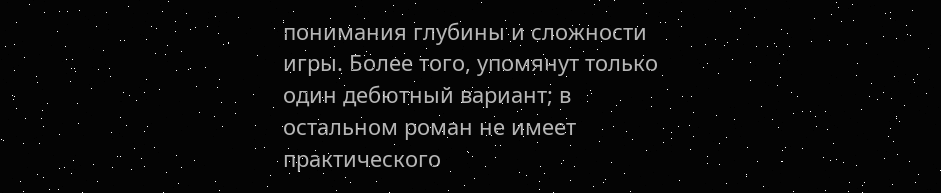понимания глубины и сложности игры. Более того, упомянут только один дебютный вариант; в остальном роман не имеет практического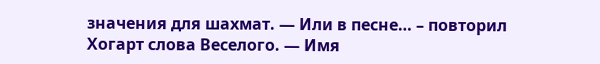значения для шахмат. — Или в песне… – повторил Хогарт слова Веселого. — Имя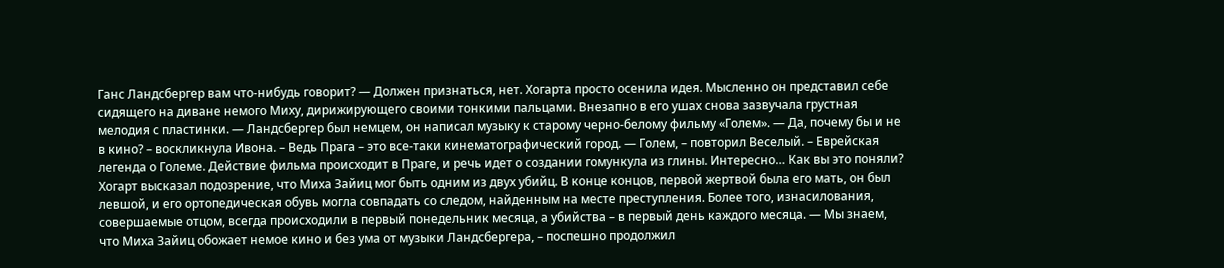Ганс Ландсбергер вам что-нибудь говорит? — Должен признаться, нет. Хогарта просто осенила идея. Мысленно он представил себе сидящего на диване немого Миху, дирижирующего своими тонкими пальцами. Внезапно в его ушах снова зазвучала грустная мелодия с пластинки. — Ландсбергер был немцем, он написал музыку к старому черно-белому фильму «Голем». — Да, почему бы и не в кино? – воскликнула Ивона. – Ведь Прага – это все-таки кинематографический город. — Голем, – повторил Веселый. – Еврейская легенда о Големе. Действие фильма происходит в Праге, и речь идет о создании гомункула из глины. Интересно… Как вы это поняли? Хогарт высказал подозрение, что Миха Зайиц мог быть одним из двух убийц. В конце концов, первой жертвой была его мать, он был левшой, и его ортопедическая обувь могла совпадать со следом, найденным на месте преступления. Более того, изнасилования, совершаемые отцом, всегда происходили в первый понедельник месяца, а убийства – в первый день каждого месяца. — Мы знаем, что Миха Зайиц обожает немое кино и без ума от музыки Ландсбергера, – поспешно продолжил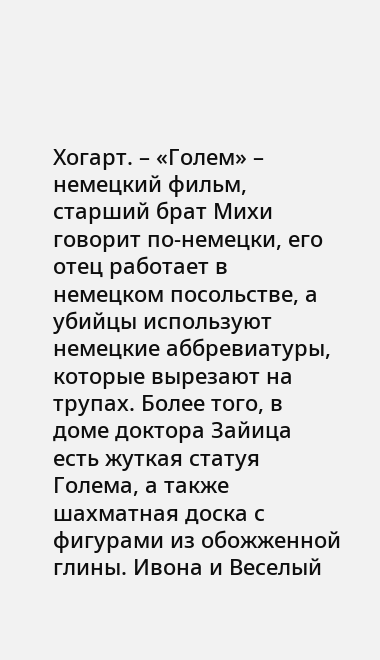Хогарт. – «Голем» – немецкий фильм, старший брат Михи говорит по-немецки, его отец работает в немецком посольстве, а убийцы используют немецкие аббревиатуры, которые вырезают на трупах. Более того, в доме доктора Зайица есть жуткая статуя Голема, а также шахматная доска с фигурами из обожженной глины. Ивона и Веселый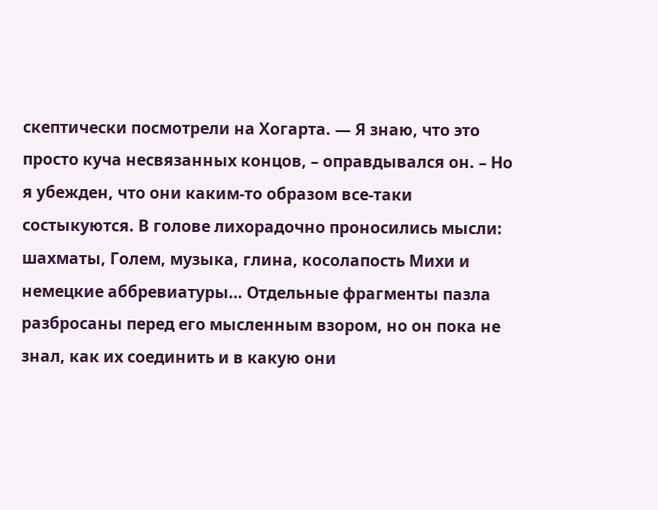скептически посмотрели на Хогарта. — Я знаю, что это просто куча несвязанных концов, – оправдывался он. – Но я убежден, что они каким-то образом все-таки состыкуются. В голове лихорадочно проносились мысли: шахматы, Голем, музыка, глина, косолапость Михи и немецкие аббревиатуры… Отдельные фрагменты пазла разбросаны перед его мысленным взором, но он пока не знал, как их соединить и в какую они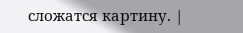сложатся картину. |